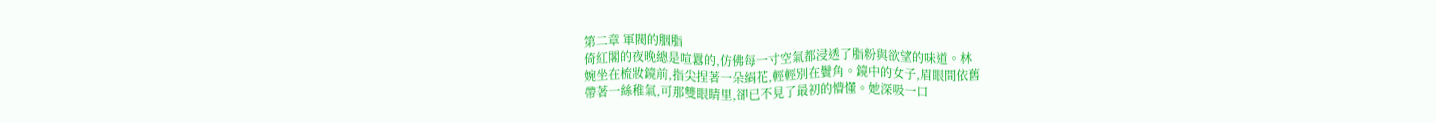第二章 軍閥的胭脂
倚紅閣的夜晚總是喧囂的,仿佛每一寸空氣都浸透了脂粉與欲望的味道。林
婉坐在梳妝鏡前,指尖捏著一朵絹花,輕輕別在鬢角。鏡中的女子,眉眼間依舊
帶著一絲稚氣,可那雙眼睛里,卻已不見了最初的懵懂。她深吸一口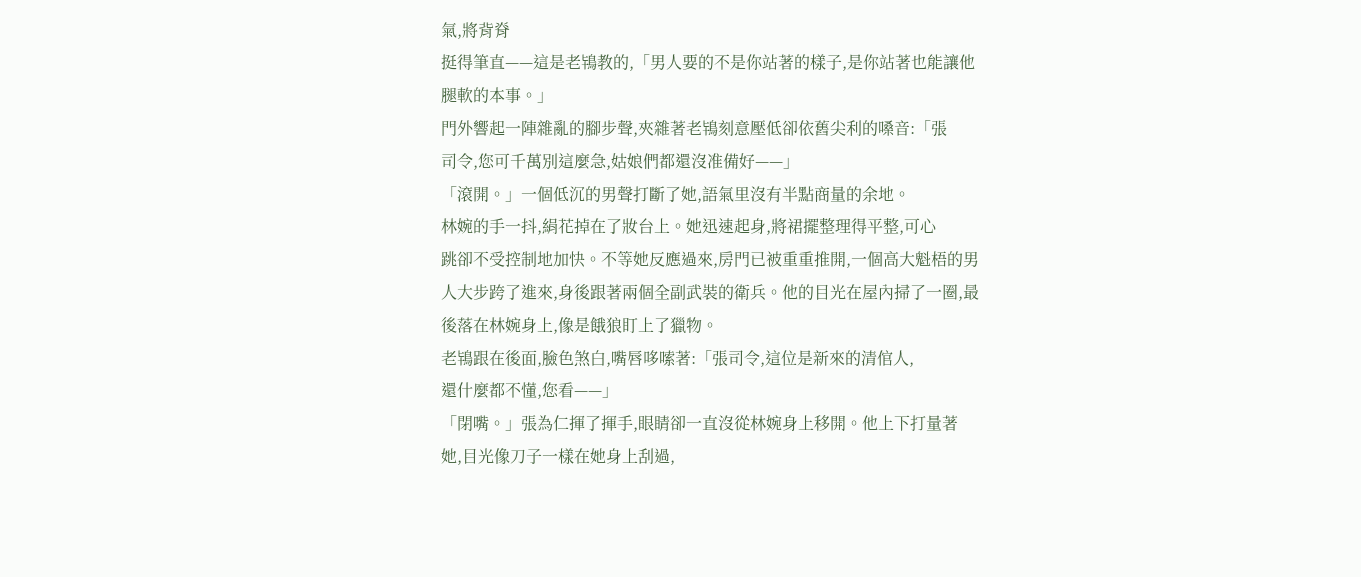氣,將背脊
挺得筆直——這是老鴇教的,「男人要的不是你站著的樣子,是你站著也能讓他
腿軟的本事。」
門外響起一陣雜亂的腳步聲,夾雜著老鴇刻意壓低卻依舊尖利的嗓音:「張
司令,您可千萬別這麼急,姑娘們都還沒准備好——」
「滾開。」一個低沉的男聲打斷了她,語氣里沒有半點商量的余地。
林婉的手一抖,絹花掉在了妝台上。她迅速起身,將裙擺整理得平整,可心
跳卻不受控制地加快。不等她反應過來,房門已被重重推開,一個高大魁梧的男
人大步跨了進來,身後跟著兩個全副武裝的衛兵。他的目光在屋內掃了一圈,最
後落在林婉身上,像是餓狼盯上了獵物。
老鴇跟在後面,臉色煞白,嘴唇哆嗦著:「張司令,這位是新來的清倌人,
還什麼都不懂,您看——」
「閉嘴。」張為仁揮了揮手,眼睛卻一直沒從林婉身上移開。他上下打量著
她,目光像刀子一樣在她身上刮過,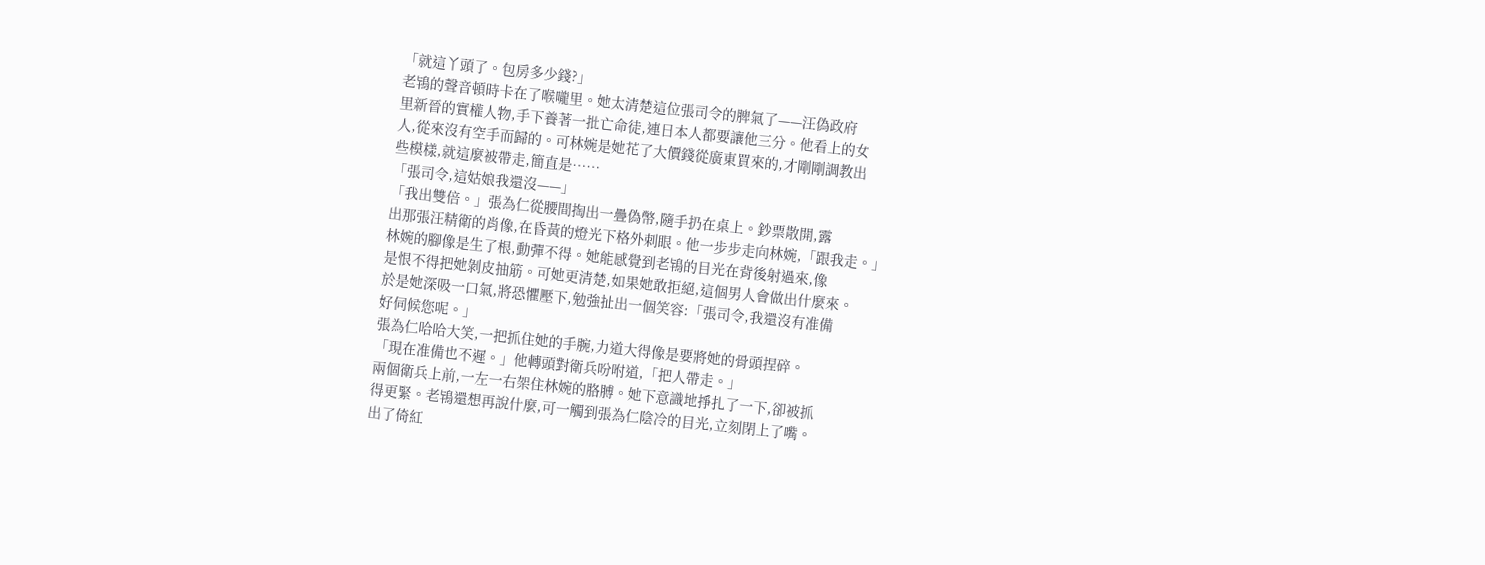「就這丫頭了。包房多少錢?」
老鴇的聲音頓時卡在了喉嚨里。她太清楚這位張司令的脾氣了——汪偽政府
里新晉的實權人物,手下養著一批亡命徒,連日本人都要讓他三分。他看上的女
人,從來沒有空手而歸的。可林婉是她花了大價錢從廣東買來的,才剛剛調教出
些模樣,就這麼被帶走,簡直是……
「張司令,這姑娘我還沒——」
「我出雙倍。」張為仁從腰間掏出一疊偽幣,隨手扔在桌上。鈔票散開,露
出那張汪精衛的肖像,在昏黃的燈光下格外刺眼。他一步步走向林婉,「跟我走。」
林婉的腳像是生了根,動彈不得。她能感覺到老鴇的目光在背後射過來,像
是恨不得把她剝皮抽筋。可她更清楚,如果她敢拒絕,這個男人會做出什麼來。
於是她深吸一口氣,將恐懼壓下,勉強扯出一個笑容:「張司令,我還沒有准備
好伺候您呢。」
張為仁哈哈大笑,一把抓住她的手腕,力道大得像是要將她的骨頭捏碎。
「現在准備也不遲。」他轉頭對衛兵吩咐道,「把人帶走。」
兩個衛兵上前,一左一右架住林婉的胳膊。她下意識地掙扎了一下,卻被抓
得更緊。老鴇還想再說什麼,可一觸到張為仁陰冷的目光,立刻閉上了嘴。
出了倚紅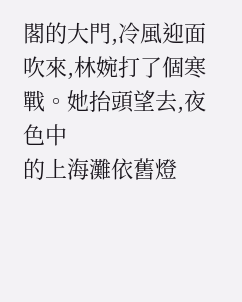閣的大門,冷風迎面吹來,林婉打了個寒戰。她抬頭望去,夜色中
的上海灘依舊燈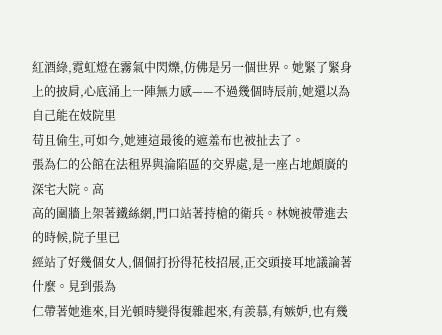紅酒綠,霓虹燈在霧氣中閃爍,仿佛是另一個世界。她緊了緊身
上的披肩,心底涌上一陣無力感——不過幾個時辰前,她還以為自己能在妓院里
苟且偷生,可如今,她連這最後的遮羞布也被扯去了。
張為仁的公館在法租界與淪陷區的交界處,是一座占地頗廣的深宅大院。高
高的圍牆上架著鐵絲網,門口站著持槍的衛兵。林婉被帶進去的時候,院子里已
經站了好幾個女人,個個打扮得花枝招展,正交頭接耳地議論著什麼。見到張為
仁帶著她進來,目光頓時變得復雜起來,有羨慕,有嫉妒,也有幾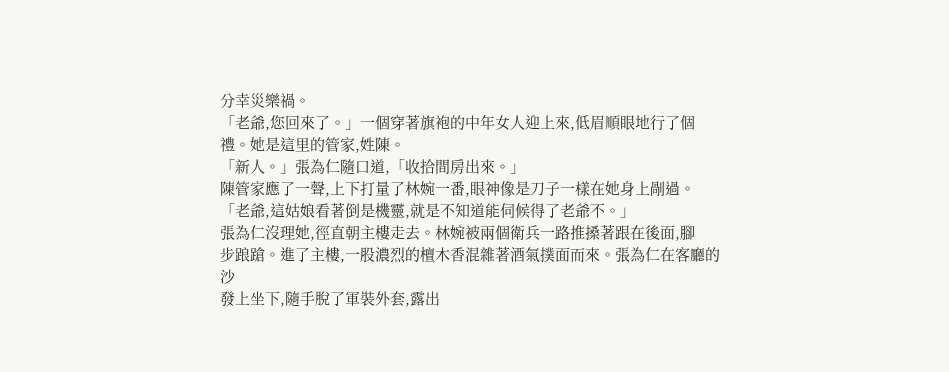分幸災樂禍。
「老爺,您回來了。」一個穿著旗袍的中年女人迎上來,低眉順眼地行了個
禮。她是這里的管家,姓陳。
「新人。」張為仁隨口道,「收拾間房出來。」
陳管家應了一聲,上下打量了林婉一番,眼神像是刀子一樣在她身上剮過。
「老爺,這姑娘看著倒是機靈,就是不知道能伺候得了老爺不。」
張為仁沒理她,徑直朝主樓走去。林婉被兩個衛兵一路推搡著跟在後面,腳
步踉蹌。進了主樓,一股濃烈的檀木香混雜著酒氣撲面而來。張為仁在客廳的沙
發上坐下,隨手脫了軍裝外套,露出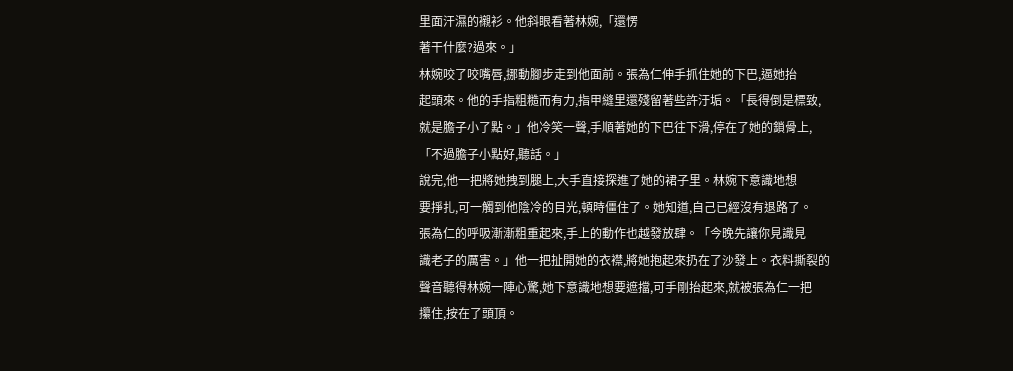里面汗濕的襯衫。他斜眼看著林婉,「還愣
著干什麼?過來。」
林婉咬了咬嘴唇,挪動腳步走到他面前。張為仁伸手抓住她的下巴,逼她抬
起頭來。他的手指粗糙而有力,指甲縫里還殘留著些許汙垢。「長得倒是標致,
就是膽子小了點。」他冷笑一聲,手順著她的下巴往下滑,停在了她的鎖骨上,
「不過膽子小點好,聽話。」
說完,他一把將她拽到腿上,大手直接探進了她的裙子里。林婉下意識地想
要掙扎,可一觸到他陰冷的目光,頓時僵住了。她知道,自己已經沒有退路了。
張為仁的呼吸漸漸粗重起來,手上的動作也越發放肆。「今晚先讓你見識見
識老子的厲害。」他一把扯開她的衣襟,將她抱起來扔在了沙發上。衣料撕裂的
聲音聽得林婉一陣心驚,她下意識地想要遮擋,可手剛抬起來,就被張為仁一把
攥住,按在了頭頂。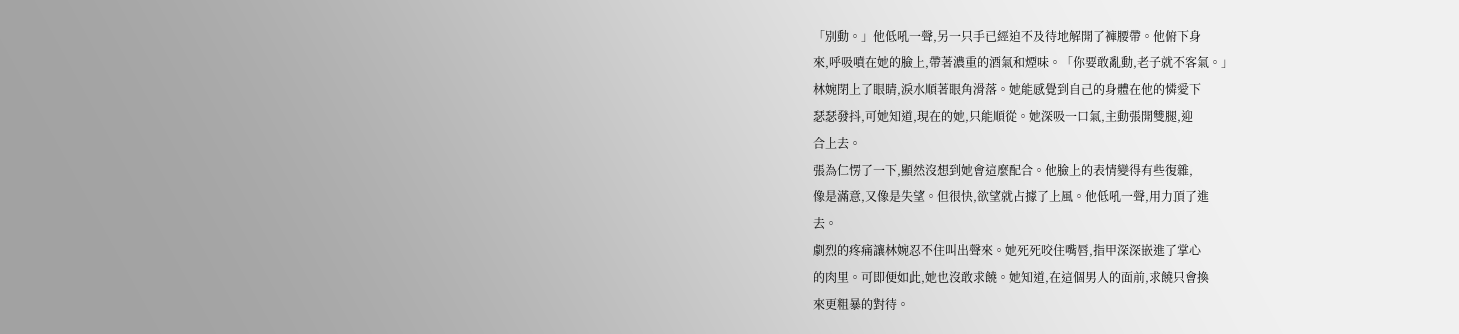「別動。」他低吼一聲,另一只手已經迫不及待地解開了褲腰帶。他俯下身
來,呼吸噴在她的臉上,帶著濃重的酒氣和煙味。「你要敢亂動,老子就不客氣。」
林婉閉上了眼睛,淚水順著眼角滑落。她能感覺到自己的身體在他的憐愛下
瑟瑟發抖,可她知道,現在的她,只能順從。她深吸一口氣,主動張開雙腿,迎
合上去。
張為仁愣了一下,顯然沒想到她會這麼配合。他臉上的表情變得有些復雜,
像是滿意,又像是失望。但很快,欲望就占據了上風。他低吼一聲,用力頂了進
去。
劇烈的疼痛讓林婉忍不住叫出聲來。她死死咬住嘴唇,指甲深深嵌進了掌心
的肉里。可即便如此,她也沒敢求饒。她知道,在這個男人的面前,求饒只會換
來更粗暴的對待。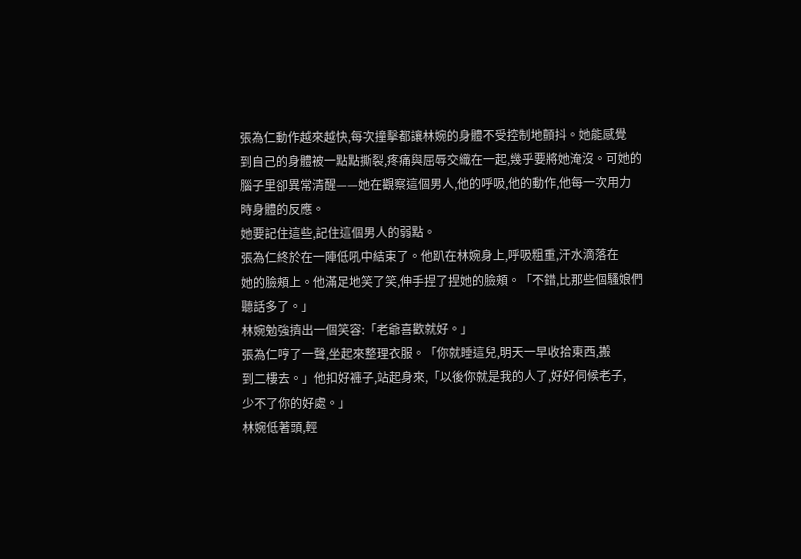張為仁動作越來越快,每次撞擊都讓林婉的身體不受控制地顫抖。她能感覺
到自己的身體被一點點撕裂,疼痛與屈辱交織在一起,幾乎要將她淹沒。可她的
腦子里卻異常清醒——她在觀察這個男人,他的呼吸,他的動作,他每一次用力
時身體的反應。
她要記住這些,記住這個男人的弱點。
張為仁終於在一陣低吼中結束了。他趴在林婉身上,呼吸粗重,汗水滴落在
她的臉頰上。他滿足地笑了笑,伸手捏了捏她的臉頰。「不錯,比那些個騷娘們
聽話多了。」
林婉勉強擠出一個笑容:「老爺喜歡就好。」
張為仁哼了一聲,坐起來整理衣服。「你就睡這兒,明天一早收拾東西,搬
到二樓去。」他扣好褲子,站起身來,「以後你就是我的人了,好好伺候老子,
少不了你的好處。」
林婉低著頭,輕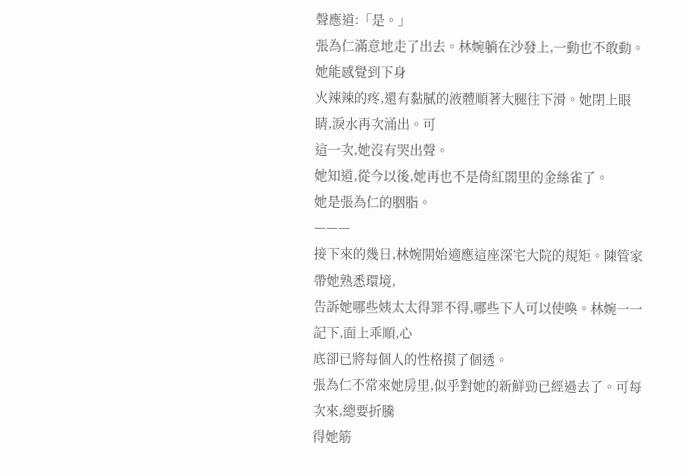聲應道:「是。」
張為仁滿意地走了出去。林婉躺在沙發上,一動也不敢動。她能感覺到下身
火辣辣的疼,還有黏膩的液體順著大腿往下滑。她閉上眼睛,淚水再次涌出。可
這一次,她沒有哭出聲。
她知道,從今以後,她再也不是倚紅閣里的金絲雀了。
她是張為仁的胭脂。
———
接下來的幾日,林婉開始適應這座深宅大院的規矩。陳管家帶她熟悉環境,
告訴她哪些姨太太得罪不得,哪些下人可以使喚。林婉一一記下,面上乖順,心
底卻已將每個人的性格摸了個透。
張為仁不常來她房里,似乎對她的新鮮勁已經過去了。可每次來,總要折騰
得她筋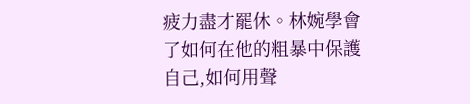疲力盡才罷休。林婉學會了如何在他的粗暴中保護自己,如何用聲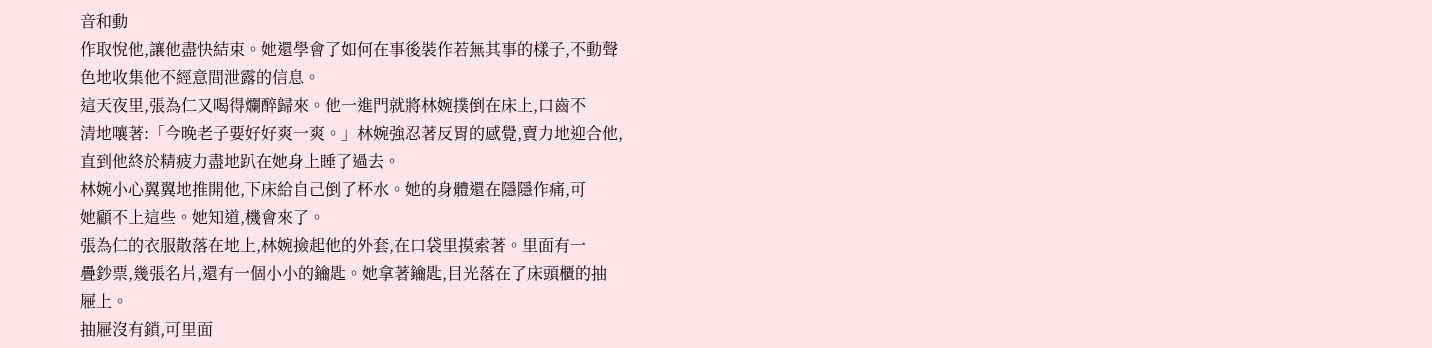音和動
作取悅他,讓他盡快結束。她還學會了如何在事後裝作若無其事的樣子,不動聲
色地收集他不經意間泄露的信息。
這天夜里,張為仁又喝得爛醉歸來。他一進門就將林婉撲倒在床上,口齒不
清地嚷著:「今晚老子要好好爽一爽。」林婉強忍著反胃的感覺,賣力地迎合他,
直到他終於精疲力盡地趴在她身上睡了過去。
林婉小心翼翼地推開他,下床給自己倒了杯水。她的身體還在隱隱作痛,可
她顧不上這些。她知道,機會來了。
張為仁的衣服散落在地上,林婉撿起他的外套,在口袋里摸索著。里面有一
疊鈔票,幾張名片,還有一個小小的鑰匙。她拿著鑰匙,目光落在了床頭櫃的抽
屜上。
抽屜沒有鎖,可里面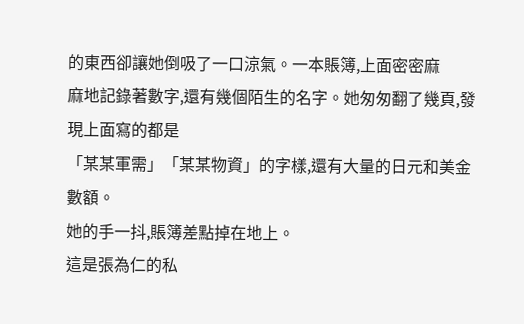的東西卻讓她倒吸了一口涼氣。一本賬簿,上面密密麻
麻地記錄著數字,還有幾個陌生的名字。她匆匆翻了幾頁,發現上面寫的都是
「某某軍需」「某某物資」的字樣,還有大量的日元和美金數額。
她的手一抖,賬簿差點掉在地上。
這是張為仁的私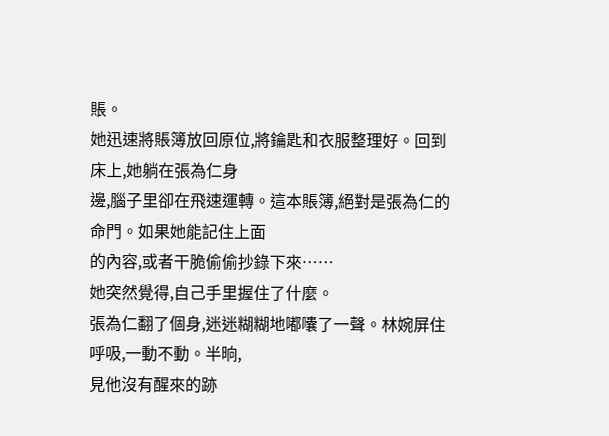賬。
她迅速將賬簿放回原位,將鑰匙和衣服整理好。回到床上,她躺在張為仁身
邊,腦子里卻在飛速運轉。這本賬簿,絕對是張為仁的命門。如果她能記住上面
的內容,或者干脆偷偷抄錄下來……
她突然覺得,自己手里握住了什麼。
張為仁翻了個身,迷迷糊糊地嘟囔了一聲。林婉屏住呼吸,一動不動。半晌,
見他沒有醒來的跡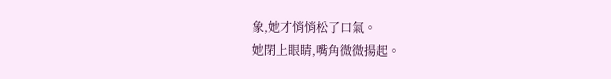象,她才悄悄松了口氣。
她閉上眼睛,嘴角微微揚起。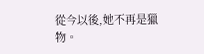從今以後,她不再是獵物。